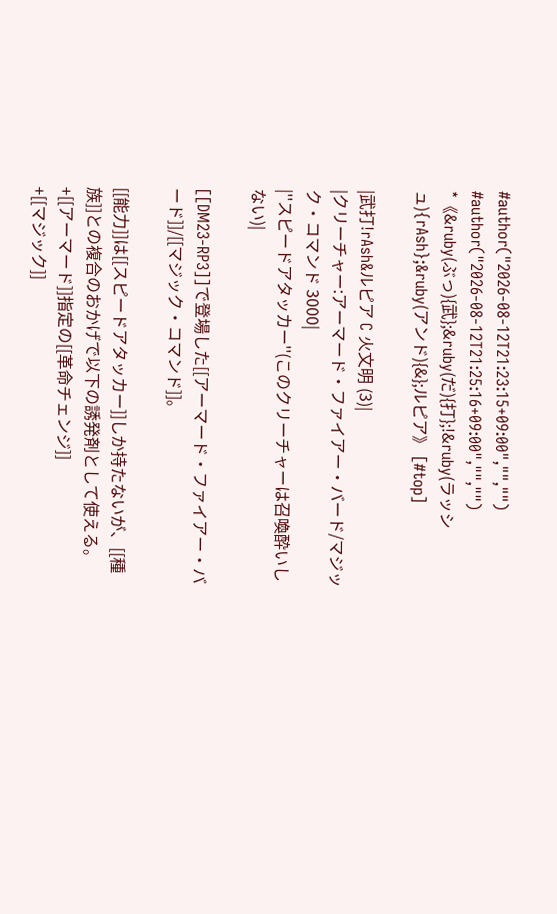#author("2026-08-12T21:23:15+09:00","","")
#author("2026-08-12T21:25:16+09:00","","")
*《&ruby(ぶっ){武};&ruby(だ){打};!&ruby(ラッシュ){rAsh};&ruby(アンド){&};ルピア》 [#top]

|武打!rAsh&ルピア C 火文明 (3)|
|クリーチャー:アーマード・ファイアー・バード/マジック・コマンド 3000|
|''スピードアタッカー''(このクリーチャーは召喚酔いしない)|

[[DM23-RP3]]で登場した[[アーマード・ファイアー・バード]]/[[マジック・コマンド]]。

[[能力]]は[[スピードアタッカー]]しか持たないが、[[種族]]との複合のおかげで以下の誘発剤として使える。
+[[アーマード]]指定の[[革命チェンジ]]
+[[マジック]]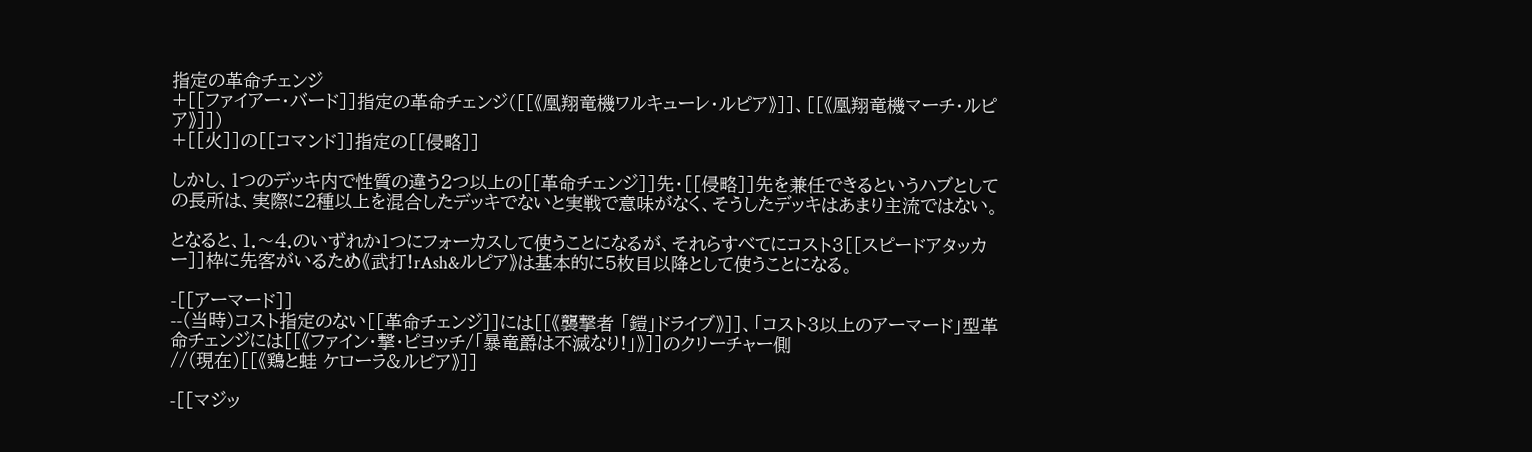指定の革命チェンジ
+[[ファイアー・バード]]指定の革命チェンジ([[《凰翔竜機ワルキューレ・ルピア》]]、[[《凰翔竜機マーチ・ルピア》]])
+[[火]]の[[コマンド]]指定の[[侵略]]

しかし、1つのデッキ内で性質の違う2つ以上の[[革命チェンジ]]先・[[侵略]]先を兼任できるというハブとしての長所は、実際に2種以上を混合したデッキでないと実戦で意味がなく、そうしたデッキはあまり主流ではない。

となると、1.〜4.のいずれか1つにフォーカスして使うことになるが、それらすべてにコスト3[[スピードアタッカー]]枠に先客がいるため《武打!rAsh&ルピア》は基本的に5枚目以降として使うことになる。

-[[アーマード]]
--(当時)コスト指定のない[[革命チェンジ]]には[[《襲撃者 「鎧」ドライブ》]]、「コスト3以上のアーマード」型革命チェンジには[[《ファイン・撃・ピヨッチ/「暴竜爵は不滅なり!」》]]のクリーチャー側
//(現在)[[《鶏と蛙 ケローラ&ルピア》]]

-[[マジッ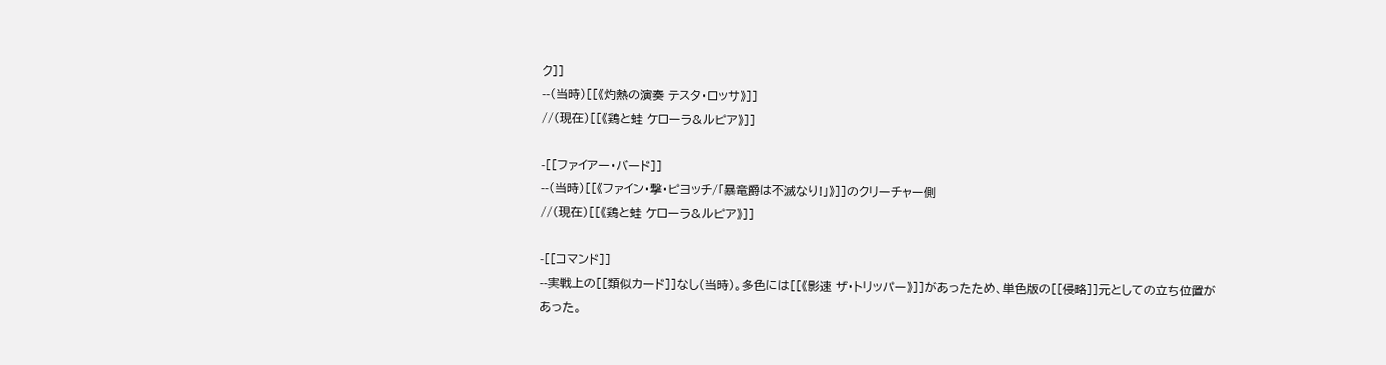ク]]
--(当時)[[《灼熱の演奏 テスタ・ロッサ》]]
//(現在)[[《鶏と蛙 ケローラ&ルピア》]]

-[[ファイアー・バード]]
--(当時)[[《ファイン・撃・ピヨッチ/「暴竜爵は不滅なり!」》]]のクリーチャー側
//(現在)[[《鶏と蛙 ケローラ&ルピア》]]

-[[コマンド]]
--実戦上の[[類似カード]]なし(当時)。多色には[[《影速 ザ・トリッパー》]]があったため、単色版の[[侵略]]元としての立ち位置があった。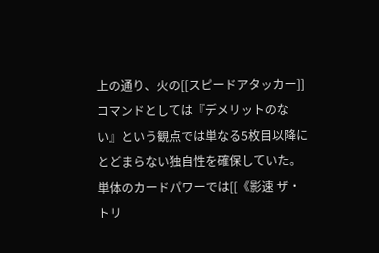上の通り、火の[[スピードアタッカー]]コマンドとしては『デメリットのない』という観点では単なる5枚目以降にとどまらない独自性を確保していた。
単体のカードパワーでは[[《影速 ザ・トリ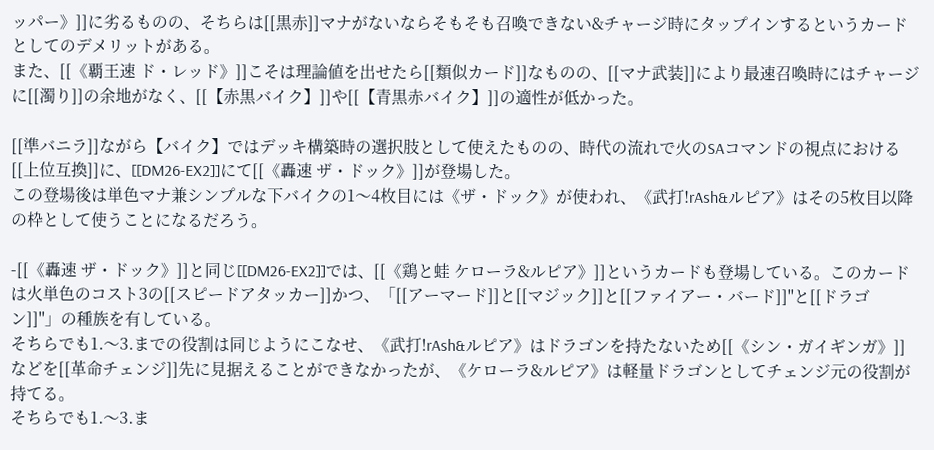ッパー》]]に劣るものの、そちらは[[黒赤]]マナがないならそもそも召喚できない&チャージ時にタップインするというカードとしてのデメリットがある。
また、[[《覇王速 ド・レッド》]]こそは理論値を出せたら[[類似カード]]なものの、[[マナ武装]]により最速召喚時にはチャージに[[濁り]]の余地がなく、[[【赤黒バイク】]]や[[【青黒赤バイク】]]の適性が低かった。

[[準バニラ]]ながら【バイク】ではデッキ構築時の選択肢として使えたものの、時代の流れで火のSAコマンドの視点における[[上位互換]]に、[[DM26-EX2]]にて[[《轟速 ザ・ドック》]]が登場した。
この登場後は単色マナ兼シンプルな下バイクの1〜4枚目には《ザ・ドック》が使われ、《武打!rAsh&ルピア》はその5枚目以降の枠として使うことになるだろう。

-[[《轟速 ザ・ドック》]]と同じ[[DM26-EX2]]では、[[《鶏と蛙 ケローラ&ルピア》]]というカードも登場している。このカードは火単色のコスト3の[[スピードアタッカー]]かつ、「[[アーマード]]と[[マジック]]と[[ファイアー・バード]]''と[[ドラゴン]]''」の種族を有している。
そちらでも1.〜3.までの役割は同じようにこなせ、《武打!rAsh&ルピア》はドラゴンを持たないため[[《シン・ガイギンガ》]]などを[[革命チェンジ]]先に見据えることができなかったが、《ケローラ&ルピア》は軽量ドラゴンとしてチェンジ元の役割が持てる。
そちらでも1.〜3.ま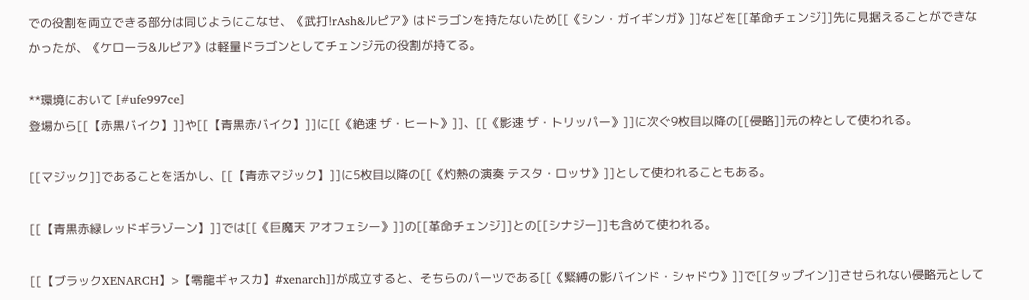での役割を両立できる部分は同じようにこなせ、《武打!rAsh&ルピア》はドラゴンを持たないため[[《シン・ガイギンガ》]]などを[[革命チェンジ]]先に見据えることができなかったが、《ケローラ&ルピア》は軽量ドラゴンとしてチェンジ元の役割が持てる。

**環境において [#ufe997ce]
登場から[[【赤黒バイク】]]や[[【青黒赤バイク】]]に[[《絶速 ザ・ヒート》]]、[[《影速 ザ・トリッパー》]]に次ぐ9枚目以降の[[侵略]]元の枠として使われる。

[[マジック]]であることを活かし、[[【青赤マジック】]]に5枚目以降の[[《灼熱の演奏 テスタ・ロッサ》]]として使われることもある。

[[【青黒赤緑レッドギラゾーン】]]では[[《巨魔天 アオフェシー》]]の[[革命チェンジ]]との[[シナジー]]も含めて使われる。

[[【ブラックXENARCH】>【零龍ギャスカ】#xenarch]]が成立すると、そちらのパーツである[[《緊縛の影バインド・シャドウ》]]で[[タップイン]]させられない侵略元として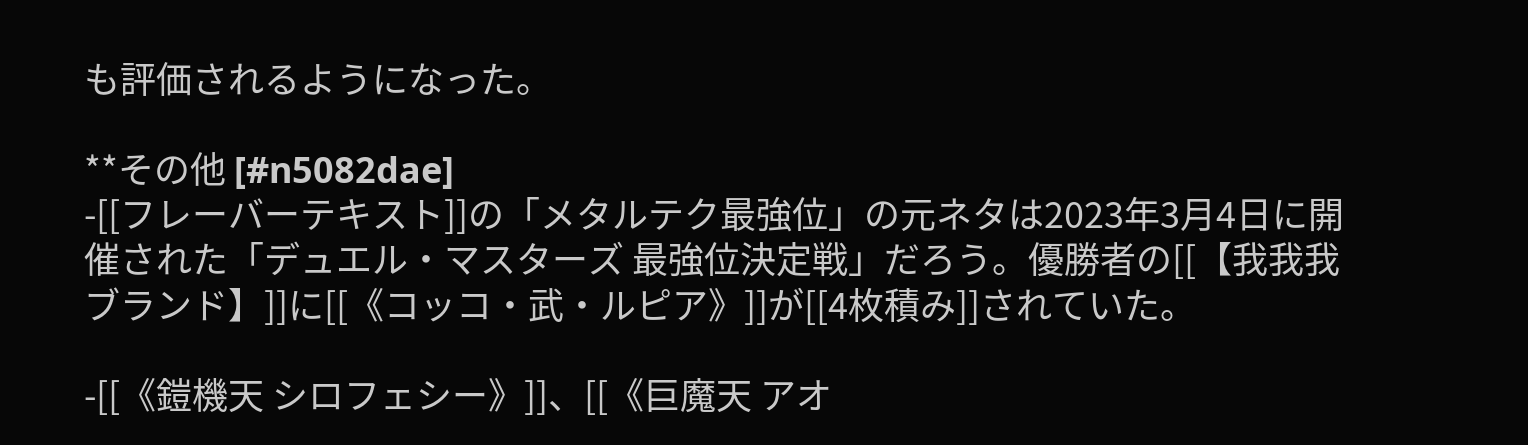も評価されるようになった。

**その他 [#n5082dae]
-[[フレーバーテキスト]]の「メタルテク最強位」の元ネタは2023年3月4日に開催された「デュエル・マスターズ 最強位決定戦」だろう。優勝者の[[【我我我ブランド】]]に[[《コッコ・武・ルピア》]]が[[4枚積み]]されていた。

-[[《鎧機天 シロフェシー》]]、[[《巨魔天 アオ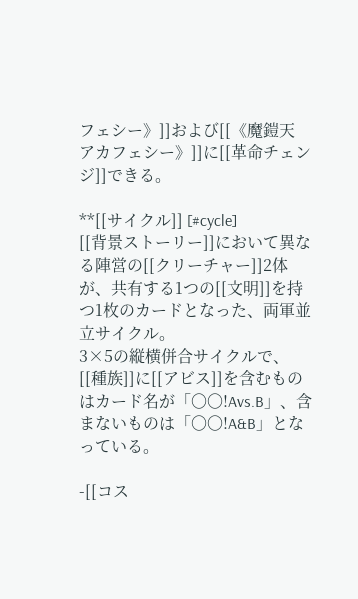フェシー》]]および[[《魔鎧天 アカフェシー》]]に[[革命チェンジ]]できる。

**[[サイクル]] [#cycle]
[[背景ストーリー]]において異なる陣営の[[クリーチャー]]2体が、共有する1つの[[文明]]を持つ1枚のカードとなった、両軍並立サイクル。
3×5の縦横併合サイクルで、[[種族]]に[[アビス]]を含むものはカード名が「〇〇!Avs.B」、含まないものは「〇〇!A&B」となっている。

-[[コス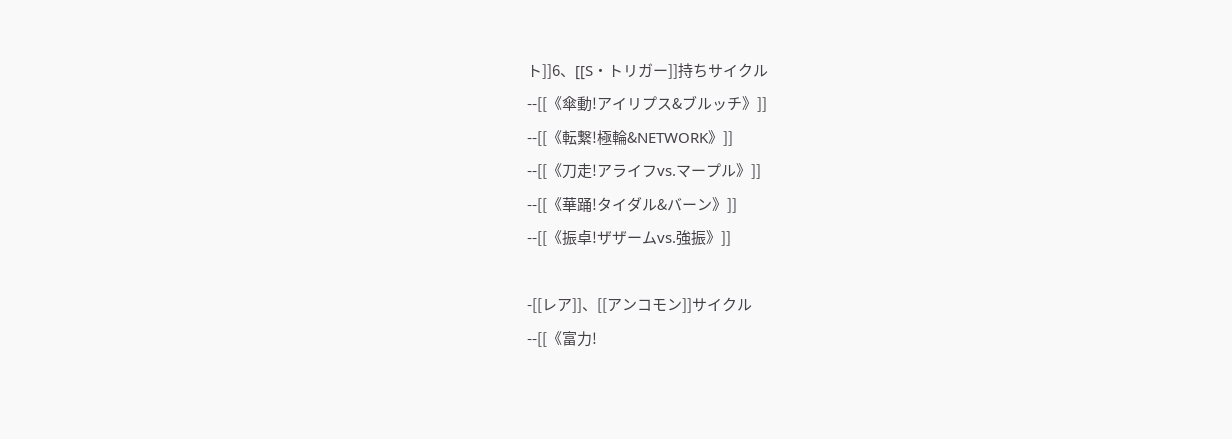ト]]6、[[S・トリガー]]持ちサイクル
--[[《傘動!アイリプス&ブルッチ》]]
--[[《転繋!極輪&NETWORK》]]
--[[《刀走!アライフvs.マープル》]]
--[[《華踊!タイダル&バーン》]]
--[[《振卓!ザザームvs.強振》]]

-[[レア]]、[[アンコモン]]サイクル
--[[《富力!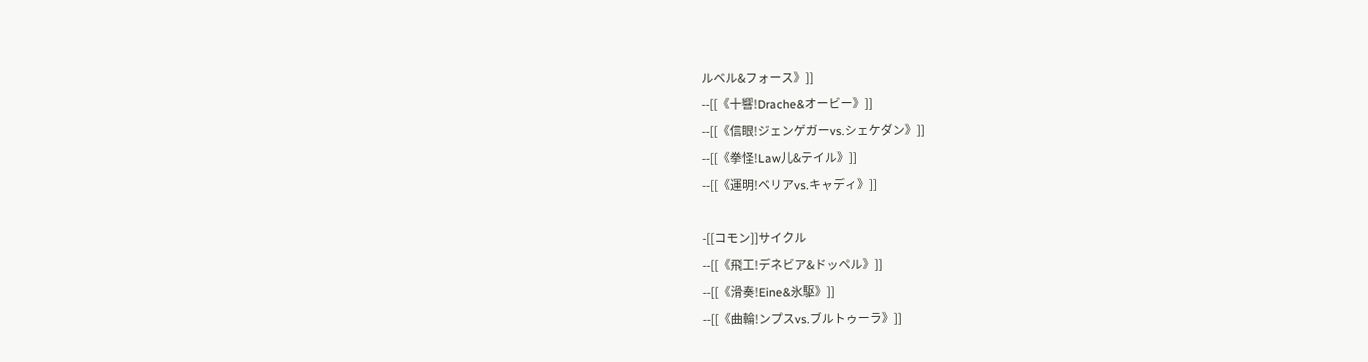ルベル&フォース》]]
--[[《十響!Drache&オービー》]]
--[[《信眼!ジェンゲガーvs.シェケダン》]]
--[[《拳怪!Law儿&テイル》]]
--[[《運明!ベリアvs.キャディ》]]

-[[コモン]]サイクル
--[[《飛工!デネビア&ドッペル》]]
--[[《滑奏!Eine&氷駆》]]
--[[《曲輪!ンプスvs.ブルトゥーラ》]]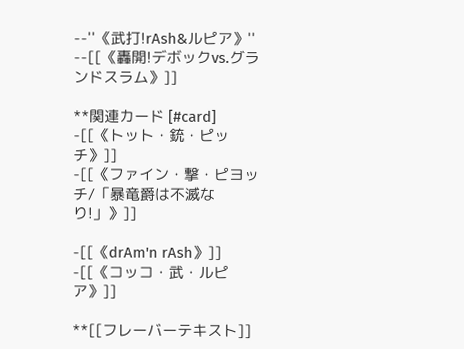--''《武打!rAsh&ルピア》''
--[[《轟開!デボックvs.グランドスラム》]]

**関連カード [#card]
-[[《トット・銃・ピッチ》]]
-[[《ファイン・撃・ピヨッチ/「暴竜爵は不滅なり!」》]]

-[[《drAm'n rAsh》]]
-[[《コッコ・武・ルピア》]]

**[[フレーバーテキスト]]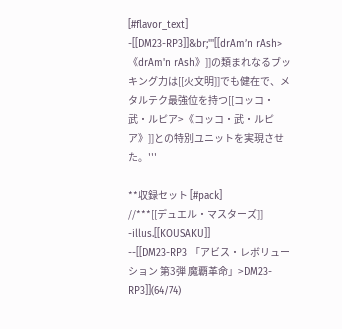[#flavor_text]
-[[DM23-RP3]]&br;'''[[drAm’n rAsh>《drAm'n rAsh》]]の類まれなるブッキング力は[[火文明]]でも健在で、メタルテク最強位を持つ[[コッコ・武・ルピア>《コッコ・武・ルピア》]]との特別ユニットを実現させた。'''

**収録セット [#pack]
//***[[デュエル・マスターズ]]
-illus.[[KOUSAKU]]
--[[DM23-RP3 「アビス・レボリューション 第3弾 魔覇革命」>DM23-RP3]](64/74)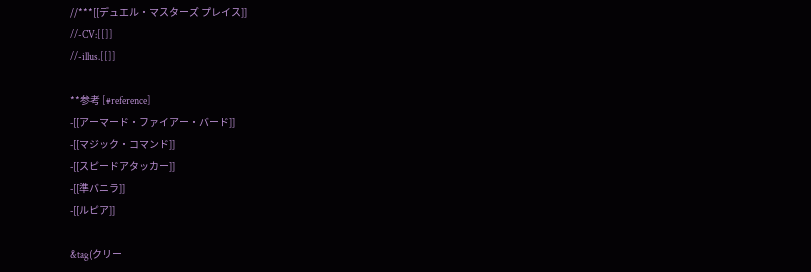//***[[デュエル・マスターズ プレイス]]
//-CV:[[]]
//-illus.[[]]

**参考 [#reference]
-[[アーマード・ファイアー・バード]]
-[[マジック・コマンド]]
-[[スピードアタッカー]]
-[[準バニラ]]
-[[ルピア]]

&tag(クリー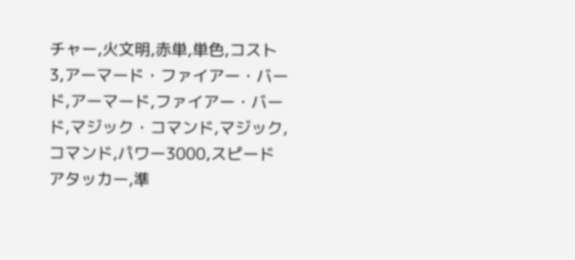チャー,火文明,赤単,単色,コスト3,アーマード・ファイアー・バード,アーマード,ファイアー・バード,マジック・コマンド,マジック,コマンド,パワー3000,スピードアタッカー,準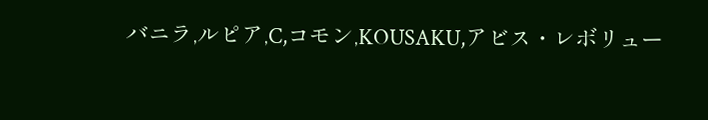バニラ,ルピア,C,コモン,KOUSAKU,アビス・レボリュー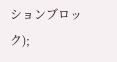ションブロック);